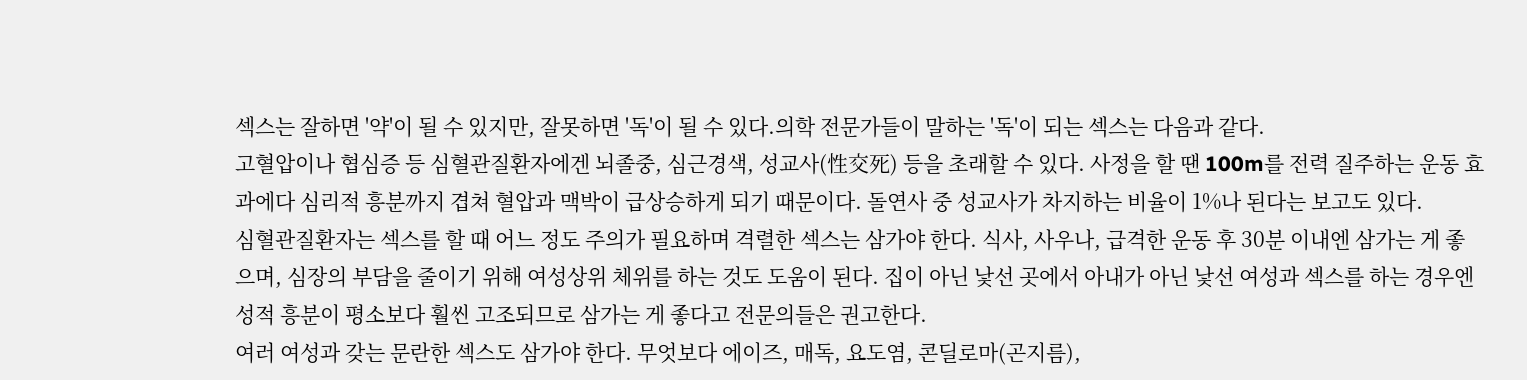섹스는 잘하면 '약'이 될 수 있지만, 잘못하면 '독'이 될 수 있다.의학 전문가들이 말하는 '독'이 되는 섹스는 다음과 같다.
고혈압이나 협심증 등 심혈관질환자에겐 뇌졸중, 심근경색, 성교사(性交死) 등을 초래할 수 있다. 사정을 할 땐 100m를 전력 질주하는 운동 효과에다 심리적 흥분까지 겹쳐 혈압과 맥박이 급상승하게 되기 때문이다. 돌연사 중 성교사가 차지하는 비율이 1%나 된다는 보고도 있다.
심혈관질환자는 섹스를 할 때 어느 정도 주의가 필요하며 격렬한 섹스는 삼가야 한다. 식사, 사우나, 급격한 운동 후 30분 이내엔 삼가는 게 좋으며, 심장의 부담을 줄이기 위해 여성상위 체위를 하는 것도 도움이 된다. 집이 아닌 낯선 곳에서 아내가 아닌 낯선 여성과 섹스를 하는 경우엔 성적 흥분이 평소보다 훨씬 고조되므로 삼가는 게 좋다고 전문의들은 권고한다.
여러 여성과 갖는 문란한 섹스도 삼가야 한다. 무엇보다 에이즈, 매독, 요도염, 콘딜로마(곤지름),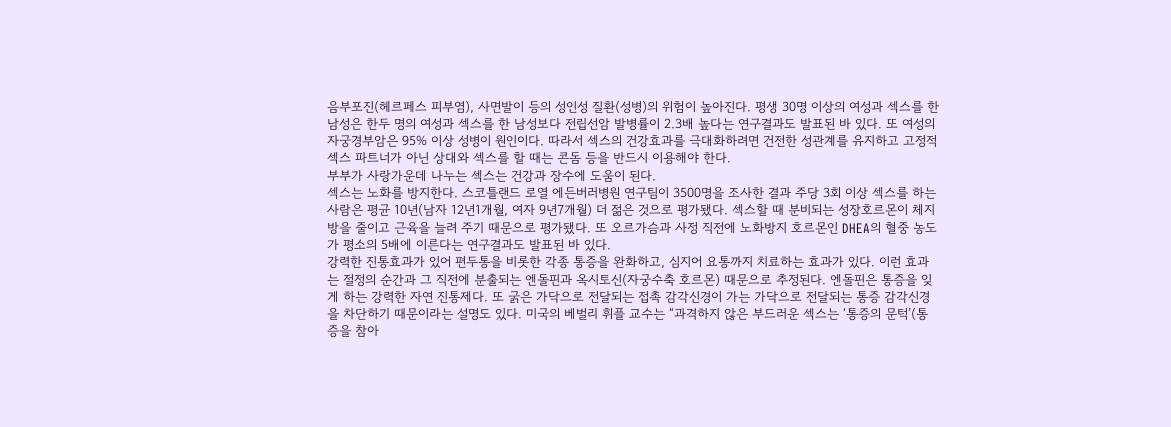음부포진(헤르페스 피부염), 사면발이 등의 성인성 질환(성병)의 위험이 높아진다. 평생 30명 이상의 여성과 섹스를 한 남성은 한두 명의 여성과 섹스를 한 남성보다 전립선암 발병률이 2.3배 높다는 연구결과도 발표된 바 있다. 또 여성의 자궁경부암은 95% 이상 성병이 원인이다. 따라서 섹스의 건강효과를 극대화하려면 건전한 성관계를 유지하고 고정적 섹스 파트너가 아닌 상대와 섹스를 할 때는 콘돔 등을 반드시 이용해야 한다.
부부가 사랑가운데 나누는 섹스는 건강과 장수에 도움이 된다.
섹스는 노화를 방지한다. 스코틀랜드 로열 에든버러병원 연구팀이 3500명을 조사한 결과 주당 3회 이상 섹스를 하는 사람은 평균 10년(남자 12년1개월, 여자 9년7개월) 더 젊은 것으로 평가됐다. 섹스할 때 분비되는 성장호르몬이 체지방을 줄이고 근육을 늘려 주기 때문으로 평가됐다. 또 오르가슴과 사정 직전에 노화방지 호르몬인 DHEA의 혈중 농도가 평소의 5배에 이른다는 연구결과도 발표된 바 있다.
강력한 진통효과가 있어 편두통을 비롯한 각종 통증을 완화하고, 심지어 요통까지 치료하는 효과가 있다. 이런 효과는 절정의 순간과 그 직전에 분출되는 엔돌핀과 옥시토신(자궁수축 호르몬) 때문으로 추정된다. 엔돌핀은 통증을 잊게 하는 강력한 자연 진통제다. 또 굵은 가닥으로 전달되는 접촉 감각신경이 가는 가닥으로 전달되는 통증 감각신경을 차단하기 때문이라는 설명도 있다. 미국의 베벌리 휘플 교수는 “과격하지 않은 부드러운 섹스는 ‘통증의 문턱’(통증을 참아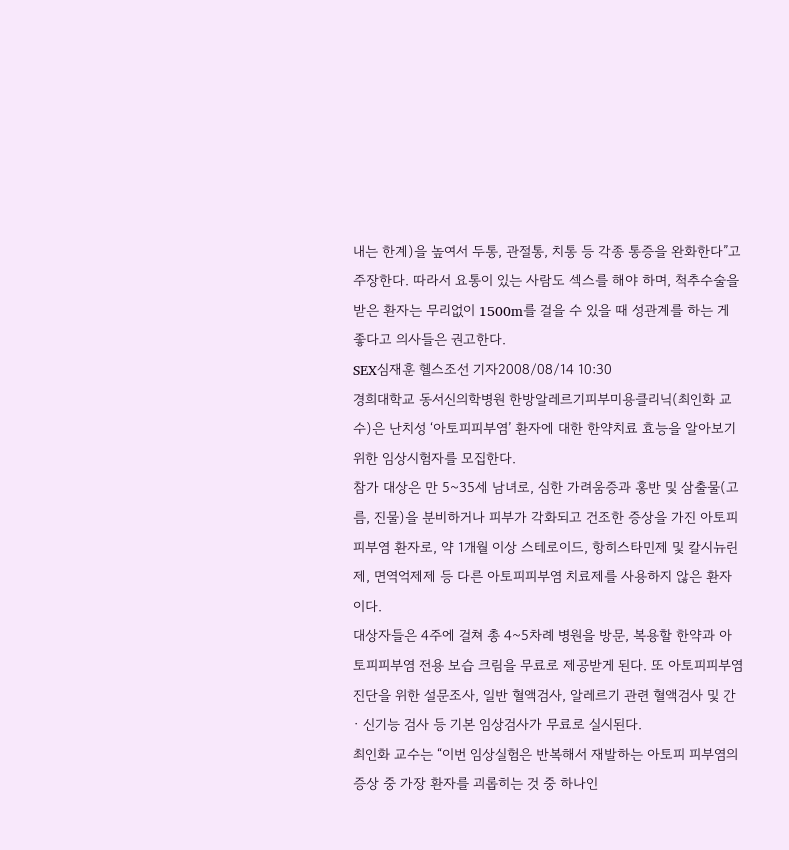내는 한계)을 높여서 두통, 관절통, 치통 등 각종 통증을 완화한다”고 주장한다. 따라서 요통이 있는 사람도 섹스를 해야 하며, 척추수술을 받은 환자는 무리없이 1500m를 걸을 수 있을 때 성관계를 하는 게 좋다고 의사들은 권고한다.
SEX심재훈 헬스조선 기자2008/08/14 10:30
경희대학교 동서신의학병원 한방알레르기피부미용클리닉(최인화 교수)은 난치성 ‘아토피피부염’ 환자에 대한 한약치료 효능을 알아보기 위한 임상시험자를 모집한다.
참가 대상은 만 5~35세 남녀로, 심한 가려움증과 홍반 및 삼출물(고름, 진물)을 분비하거나 피부가 각화되고 건조한 증상을 가진 아토피피부염 환자로, 약 1개월 이상 스테로이드, 항히스타민제 및 칼시뉴린제, 면역억제제 등 다른 아토피피부염 치료제를 사용하지 않은 환자이다.
대상자들은 4주에 걸쳐 총 4~5차례 병원을 방문, 복용할 한약과 아토피피부염 전용 보습 크림을 무료로 제공받게 된다. 또 아토피피부염 진단을 위한 설문조사, 일반 혈액검사, 알레르기 관련 혈액검사 및 간 · 신기능 검사 등 기본 임상검사가 무료로 실시된다.
최인화 교수는 “이번 임상실험은 반복해서 재발하는 아토피 피부염의 증상 중 가장 환자를 괴롭히는 것 중 하나인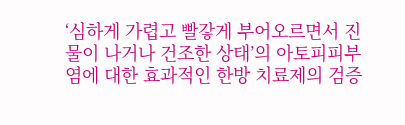‘심하게 가렵고 빨갛게 부어오르면서 진물이 나거나 건조한 상태’의 아토피피부염에 대한 효과적인 한방 치료제의 검증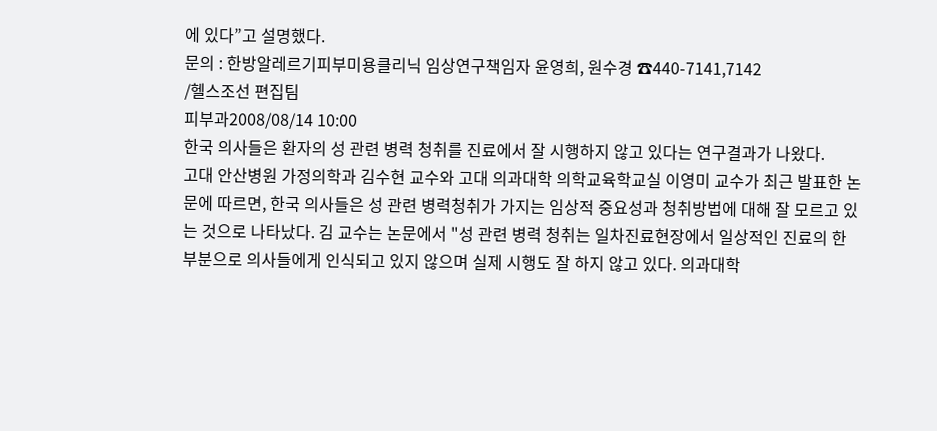에 있다”고 설명했다.
문의 : 한방알레르기피부미용클리닉 임상연구책임자 윤영희, 원수경 ☎440-7141,7142
/헬스조선 편집팀
피부과2008/08/14 10:00
한국 의사들은 환자의 성 관련 병력 청취를 진료에서 잘 시행하지 않고 있다는 연구결과가 나왔다.
고대 안산병원 가정의학과 김수현 교수와 고대 의과대학 의학교육학교실 이영미 교수가 최근 발표한 논문에 따르면, 한국 의사들은 성 관련 병력청취가 가지는 임상적 중요성과 청취방법에 대해 잘 모르고 있는 것으로 나타났다. 김 교수는 논문에서 "성 관련 병력 청취는 일차진료현장에서 일상적인 진료의 한 부분으로 의사들에게 인식되고 있지 않으며 실제 시행도 잘 하지 않고 있다. 의과대학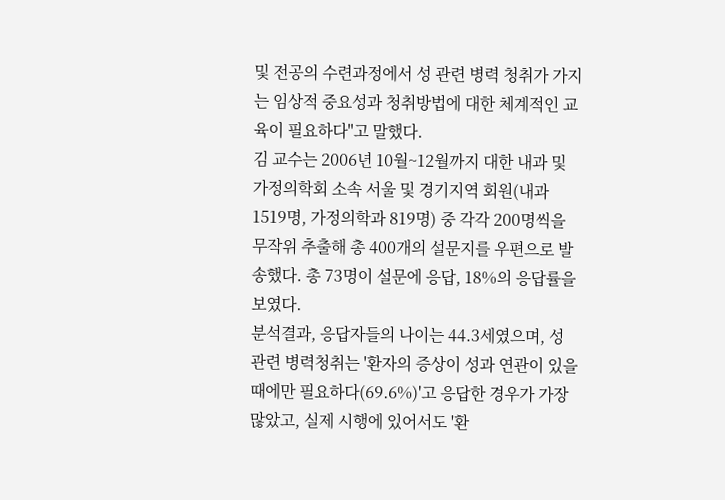및 전공의 수련과정에서 성 관련 병력 청취가 가지는 임상적 중요성과 청취방법에 대한 체계적인 교육이 필요하다"고 말했다.
김 교수는 2006년 10월~12월까지 대한 내과 및 가정의학회 소속 서울 및 경기지역 회원(내과 1519명, 가정의학과 819명) 중 각각 200명씩을 무작위 추출해 총 400개의 설문지를 우편으로 발송했다. 총 73명이 설문에 응답, 18%의 응답률을 보였다.
분석결과, 응답자들의 나이는 44.3세였으며, 성 관련 병력청취는 '환자의 증상이 성과 연관이 있을 때에만 필요하다(69.6%)'고 응답한 경우가 가장 많았고, 실제 시행에 있어서도 '환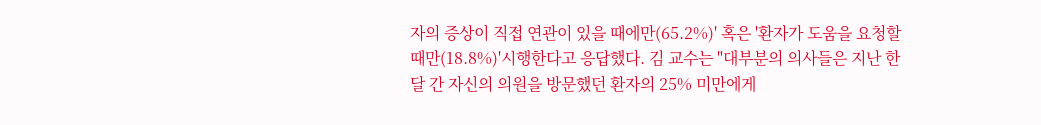자의 증상이 직접 연관이 있을 때에만(65.2%)' 혹은 '환자가 도움을 요청할 때만(18.8%)'시행한다고 응답했다. 김 교수는 "대부분의 의사들은 지난 한달 간 자신의 의원을 방문했던 환자의 25% 미만에게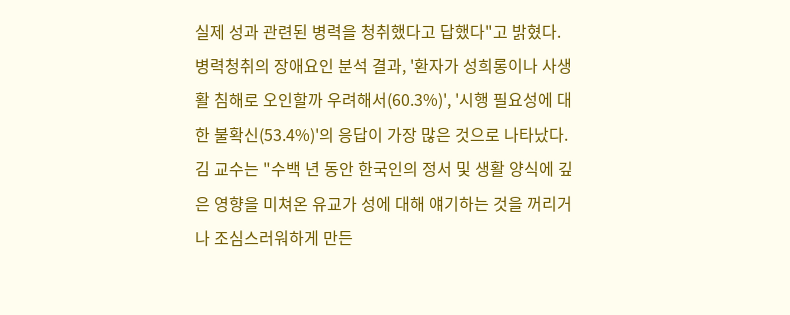실제 성과 관련된 병력을 청취했다고 답했다"고 밝혔다.
병력청취의 장애요인 분석 결과, '환자가 성희롱이나 사생활 침해로 오인할까 우려해서(60.3%)', '시행 필요성에 대한 불확신(53.4%)'의 응답이 가장 많은 것으로 나타났다.
김 교수는 "수백 년 동안 한국인의 정서 및 생활 양식에 깊은 영향을 미쳐온 유교가 성에 대해 얘기하는 것을 꺼리거나 조심스러워하게 만든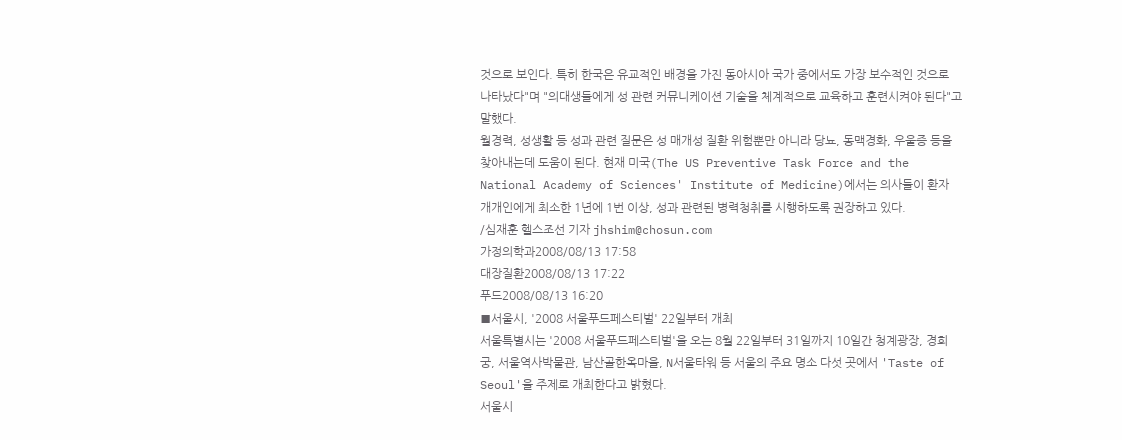것으로 보인다. 특히 한국은 유교적인 배경을 가진 동아시아 국가 중에서도 가장 보수적인 것으로 나타났다"며 "의대생들에게 성 관련 커뮤니케이션 기술을 체계적으로 교육하고 훈련시켜야 된다"고 말했다.
월경력, 성생활 등 성과 관련 질문은 성 매개성 질환 위험뿐만 아니라 당뇨, 동맥경화, 우울증 등을 찾아내는데 도움이 된다. 현재 미국(The US Preventive Task Force and the National Academy of Sciences' Institute of Medicine)에서는 의사들이 환자 개개인에게 최소한 1년에 1번 이상, 성과 관련된 병력청취를 시행하도록 권장하고 있다.
/심재훈 헬스조선 기자 jhshim@chosun.com
가정의학과2008/08/13 17:58
대장질환2008/08/13 17:22
푸드2008/08/13 16:20
■서울시, '2008 서울푸드페스티벌' 22일부터 개최
서울특별시는 '2008 서울푸드페스티벌'을 오는 8월 22일부터 31일까지 10일간 청계광장, 경희궁, 서울역사박물관, 남산골한옥마을, N서울타워 등 서울의 주요 명소 다섯 곳에서 'Taste of Seoul'을 주제로 개최한다고 밝혔다.
서울시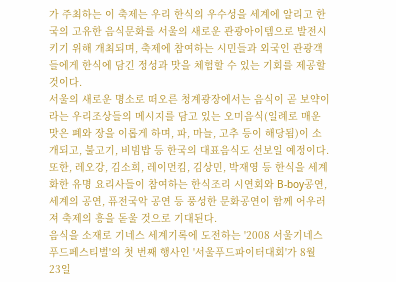가 주최하는 이 축제는 우리 한식의 우수성을 세계에 알리고 한국의 고유한 음식문화를 서울의 새로운 관광아이템으로 발전시키기 위해 개최되며, 축제에 참여하는 시민들과 외국인 관광객들에게 한식에 담긴 정성과 맛을 체험할 수 있는 기회를 제공할 것이다.
서울의 새로운 명소로 떠오른 청계광장에서는 음식이 곧 보약이라는 우리조상들의 메시지를 담고 있는 오미음식(일례로 매운맛은 폐와 장을 이롭게 하며, 파, 마늘, 고추 등이 해당됨)이 소개되고, 불고기, 비빔밥 등 한국의 대표음식도 선보일 예정이다.
또한, 레오강, 김소희, 레이먼킴, 김상민, 박재영 등 한식을 세계화한 유명 요리사들이 참여하는 한식조리 시연회와 B-boy공연, 세계의 공연, 퓨전국악 공연 등 풍성한 문화공연이 함께 어우러져 축제의 흥을 돋울 것으로 기대된다.
음식을 소재로 기네스 세계기록에 도전하는 '2008 서울기네스푸드페스티벌'의 첫 번째 행사인 '서울푸드파이터대회'가 8월 23일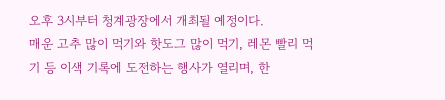오후 3시부터 청계광장에서 개최될 예정이다.
매운 고추 많이 먹기와 핫도그 많이 먹기, 레몬 빨리 먹기 등 이색 기록에 도전하는 행사가 열리며, 한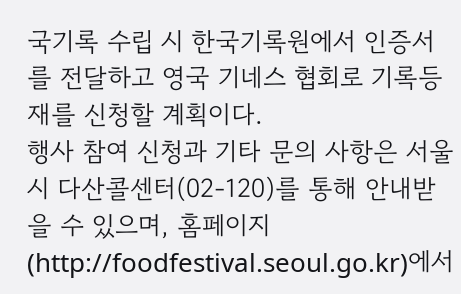국기록 수립 시 한국기록원에서 인증서를 전달하고 영국 기네스 협회로 기록등재를 신청할 계획이다.
행사 참여 신청과 기타 문의 사항은 서울시 다산콜센터(02-120)를 통해 안내받을 수 있으며, 홈페이지(http://foodfestival.seoul.go.kr)에서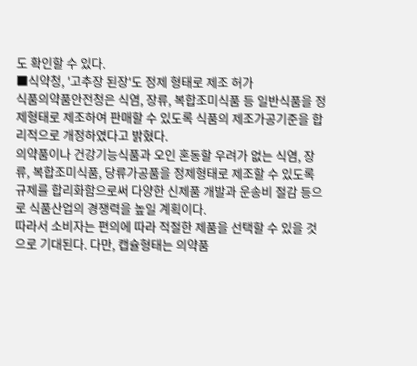도 확인할 수 있다.
■식약청, '고추장 된장'도 정제 형태로 제조 허가
식품의약품안전청은 식염, 장류, 복합조미식품 등 일반식품을 정제형태로 제조하여 판매할 수 있도록 식품의 제조가공기준을 합리적으로 개정하였다고 밝혔다.
의약품이나 건강기능식품과 오인 혼동할 우려가 없는 식염, 장류, 복합조미식품, 당류가공품을 정제형태로 제조할 수 있도록 규제를 합리화함으로써 다양한 신제품 개발과 운송비 절감 등으로 식품산업의 경쟁력을 높일 계획이다.
따라서 소비자는 편의에 따라 적절한 제품을 선택할 수 있을 것으로 기대된다. 다만, 캡슐형태는 의약품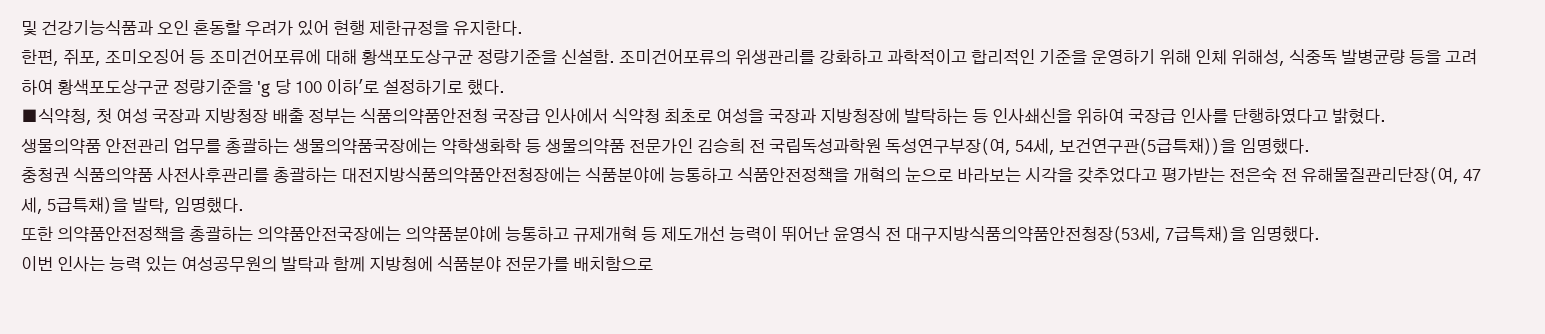및 건강기능식품과 오인 혼동할 우려가 있어 현행 제한규정을 유지한다.
한편, 쥐포, 조미오징어 등 조미건어포류에 대해 황색포도상구균 정량기준을 신설함. 조미건어포류의 위생관리를 강화하고 과학적이고 합리적인 기준을 운영하기 위해 인체 위해성, 식중독 발병균량 등을 고려하여 황색포도상구균 정량기준을 'g 당 100 이하'로 설정하기로 했다.
■식약청, 첫 여성 국장과 지방청장 배출 정부는 식품의약품안전청 국장급 인사에서 식약청 최초로 여성을 국장과 지방청장에 발탁하는 등 인사쇄신을 위하여 국장급 인사를 단행하였다고 밝혔다.
생물의약품 안전관리 업무를 총괄하는 생물의약품국장에는 약학생화학 등 생물의약품 전문가인 김승희 전 국립독성과학원 독성연구부장(여, 54세, 보건연구관(5급특채))을 임명했다.
충청권 식품의약품 사전사후관리를 총괄하는 대전지방식품의약품안전청장에는 식품분야에 능통하고 식품안전정책을 개혁의 눈으로 바라보는 시각을 갖추었다고 평가받는 전은숙 전 유해물질관리단장(여, 47세, 5급특채)을 발탁, 임명했다.
또한 의약품안전정책을 총괄하는 의약품안전국장에는 의약품분야에 능통하고 규제개혁 등 제도개선 능력이 뛰어난 윤영식 전 대구지방식품의약품안전청장(53세, 7급특채)을 임명했다.
이번 인사는 능력 있는 여성공무원의 발탁과 함께 지방청에 식품분야 전문가를 배치함으로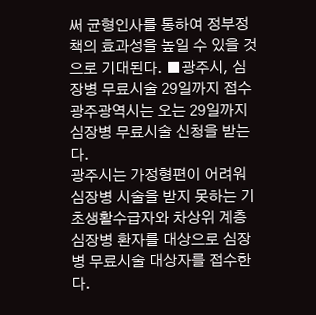써 균형인사를 통하여 정부정책의 효과성을 높일 수 있을 것으로 기대된다. ■광주시, 심장병 무료시술 29일까지 접수 광주광역시는 오는 29일까지 심장병 무료시술 신청을 받는다.
광주시는 가정형편이 어려워 심장병 시술을 받지 못하는 기초생활수급자와 차상위 계층 심장병 환자를 대상으로 심장병 무료시술 대상자를 접수한다.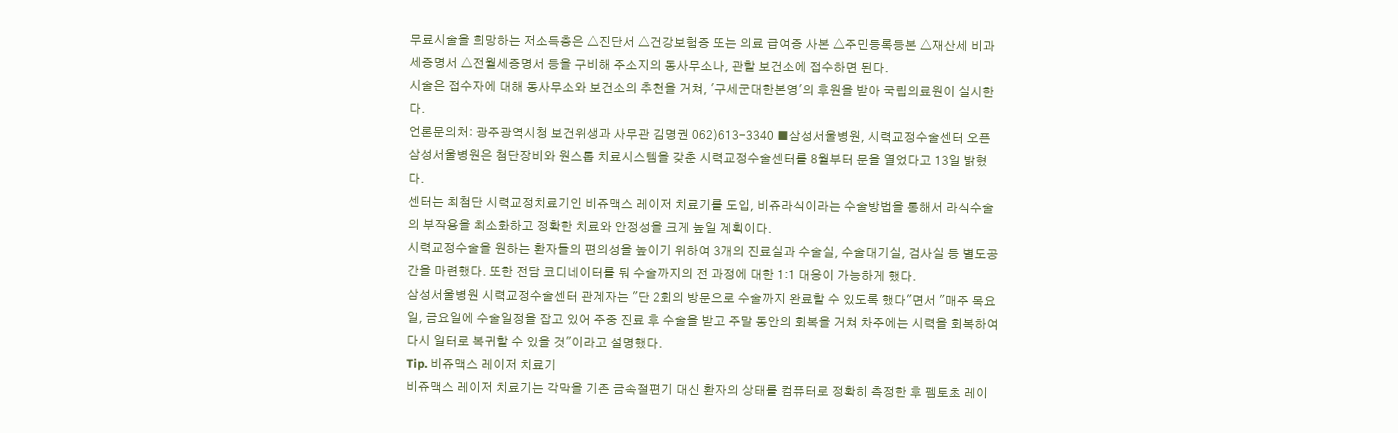무료시술을 희망하는 저소득층은 △진단서 △건강보험증 또는 의료 급여증 사본 △주민등록등본 △재산세 비과세증명서 △전월세증명서 등을 구비해 주소지의 동사무소나, 관할 보건소에 접수하면 된다.
시술은 접수자에 대해 동사무소와 보건소의 추천을 거쳐, '구세군대한본영'의 후원을 받아 국립의료원이 실시한다.
언론문의처: 광주광역시청 보건위생과 사무관 김명권 062)613-3340 ■삼성서울병원, 시력교정수술센터 오픈 삼성서울병원은 첨단장비와 원스톱 치료시스템을 갖춘 시력교정수술센터를 8월부터 문을 열었다고 13일 밝혔다.
센터는 최첨단 시력교정치료기인 비쥬맥스 레이저 치료기를 도입, 비쥬라식이라는 수술방법을 통해서 라식수술의 부작용을 최소화하고 정확한 치료와 안정성을 크게 높일 계획이다.
시력교정수술을 원하는 환자들의 편의성을 높이기 위하여 3개의 진료실과 수술실, 수술대기실, 검사실 등 별도공간을 마련했다. 또한 전담 코디네이터를 둬 수술까지의 전 과정에 대한 1:1 대응이 가능하게 했다.
삼성서울병원 시력교정수술센터 관계자는 "단 2회의 방문으로 수술까지 완료할 수 있도록 했다"면서 "매주 목요일, 금요일에 수술일정을 잡고 있어 주중 진료 후 수술을 받고 주말 동안의 회복을 거쳐 차주에는 시력을 회복하여 다시 일터로 복귀할 수 있을 것"이라고 설명했다.
Tip. 비쥬맥스 레이저 치료기
비쥬맥스 레이저 치료기는 각막을 기존 금속절편기 대신 환자의 상태를 컴퓨터로 정확히 측정한 후 펨토초 레이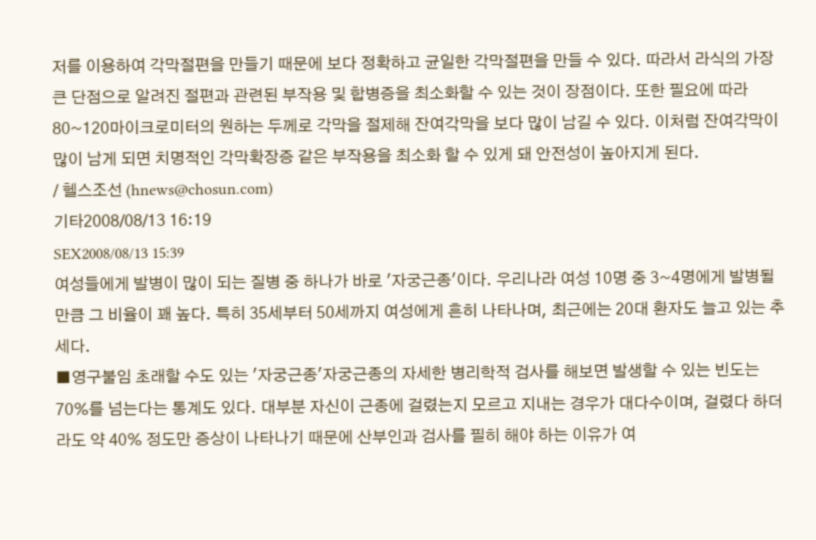저를 이용하여 각막절편을 만들기 때문에 보다 정확하고 균일한 각막절편을 만들 수 있다. 따라서 라식의 가장 큰 단점으로 알려진 절편과 관련된 부작용 및 합병증을 최소화할 수 있는 것이 장점이다. 또한 필요에 따라 80~120마이크로미터의 원하는 두께로 각막을 절제해 잔여각막을 보다 많이 남길 수 있다. 이처럼 잔여각막이 많이 남게 되면 치명적인 각막확장증 같은 부작용을 최소화 할 수 있게 돼 안전성이 높아지게 된다.
/ 헬스조선 (hnews@chosun.com)
기타2008/08/13 16:19
SEX2008/08/13 15:39
여성들에게 발병이 많이 되는 질병 중 하나가 바로 '자궁근종'이다. 우리나라 여성 10명 중 3~4명에게 발병될 만큼 그 비율이 꽤 높다. 특히 35세부터 50세까지 여성에게 흔히 나타나며, 최근에는 20대 환자도 늘고 있는 추세다.
■영구불임 초래할 수도 있는 '자궁근종'자궁근종의 자세한 병리학적 검사를 해보면 발생할 수 있는 빈도는 70%를 넘는다는 통계도 있다. 대부분 자신이 근종에 걸렸는지 모르고 지내는 경우가 대다수이며, 걸렸다 하더라도 약 40% 정도만 증상이 나타나기 때문에 산부인과 검사를 필히 해야 하는 이유가 여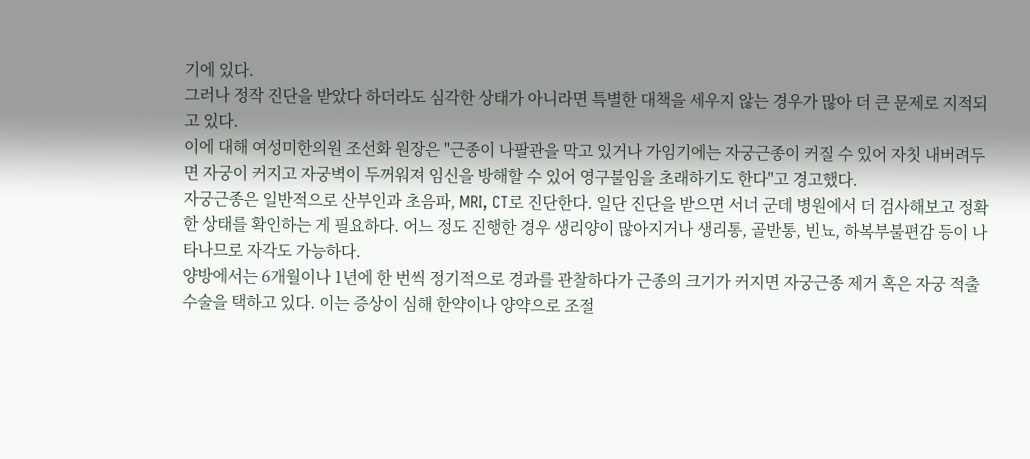기에 있다.
그러나 정작 진단을 받았다 하더라도 심각한 상태가 아니라면 특별한 대책을 세우지 않는 경우가 많아 더 큰 문제로 지적되고 있다.
이에 대해 여성미한의원 조선화 원장은 "근종이 나팔관을 막고 있거나 가임기에는 자궁근종이 커질 수 있어 자칫 내버려두면 자궁이 커지고 자궁벽이 두꺼워져 임신을 방해할 수 있어 영구불임을 초래하기도 한다"고 경고했다.
자궁근종은 일반적으로 산부인과 초음파, MRI, CT로 진단한다. 일단 진단을 받으면 서너 군데 병원에서 더 검사해보고 정확한 상태를 확인하는 게 필요하다. 어느 정도 진행한 경우 생리양이 많아지거나 생리통, 골반통, 빈뇨, 하복부불편감 등이 나타나므로 자각도 가능하다.
양방에서는 6개월이나 1년에 한 번씩 정기적으로 경과를 관찰하다가 근종의 크기가 커지면 자궁근종 제거 혹은 자궁 적출 수술을 택하고 있다. 이는 증상이 심해 한약이나 양약으로 조절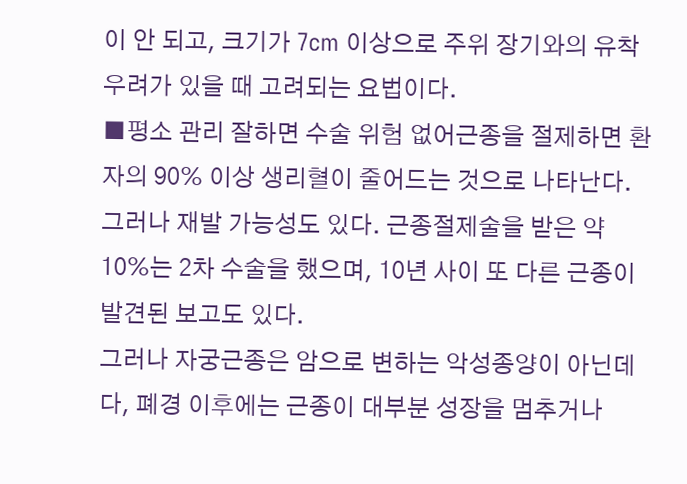이 안 되고, 크기가 7cm 이상으로 주위 장기와의 유착 우려가 있을 때 고려되는 요법이다.
■평소 관리 잘하면 수술 위험 없어근종을 절제하면 환자의 90% 이상 생리혈이 줄어드는 것으로 나타난다. 그러나 재발 가능성도 있다. 근종절제술을 받은 약 10%는 2차 수술을 했으며, 10년 사이 또 다른 근종이 발견된 보고도 있다.
그러나 자궁근종은 암으로 변하는 악성종양이 아닌데다, 폐경 이후에는 근종이 대부분 성장을 멈추거나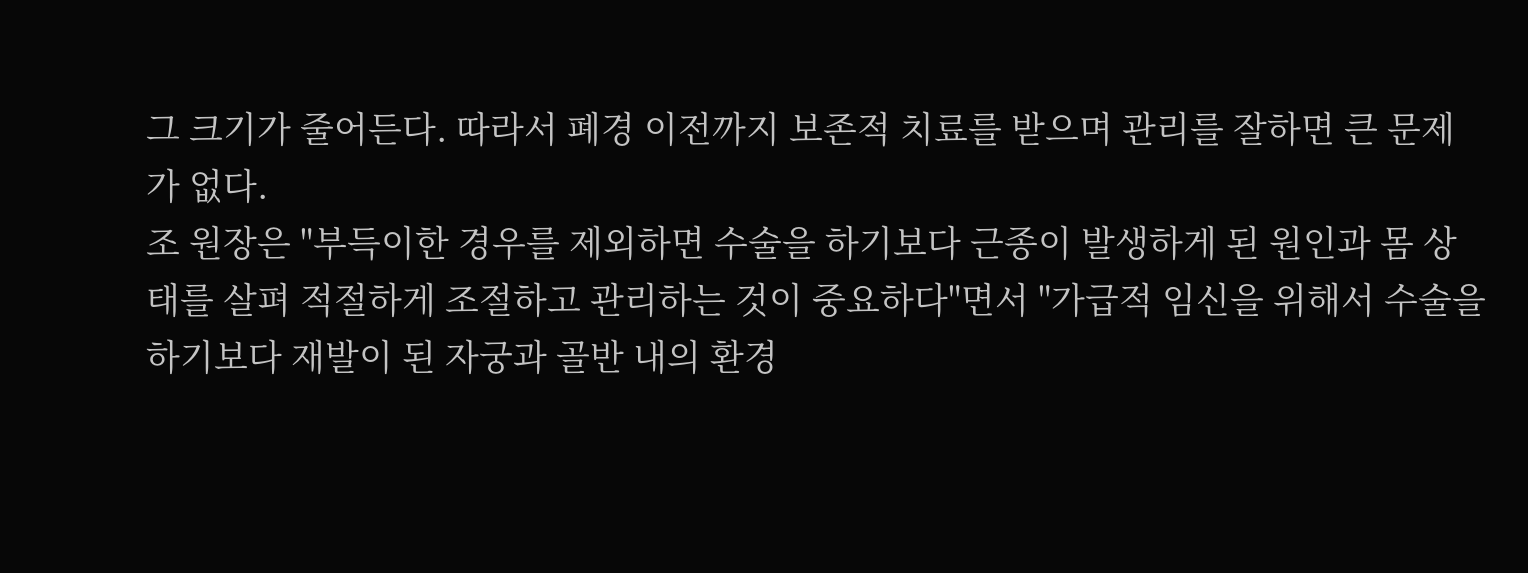그 크기가 줄어든다. 따라서 폐경 이전까지 보존적 치료를 받으며 관리를 잘하면 큰 문제가 없다.
조 원장은 "부득이한 경우를 제외하면 수술을 하기보다 근종이 발생하게 된 원인과 몸 상태를 살펴 적절하게 조절하고 관리하는 것이 중요하다"면서 "가급적 임신을 위해서 수술을 하기보다 재발이 된 자궁과 골반 내의 환경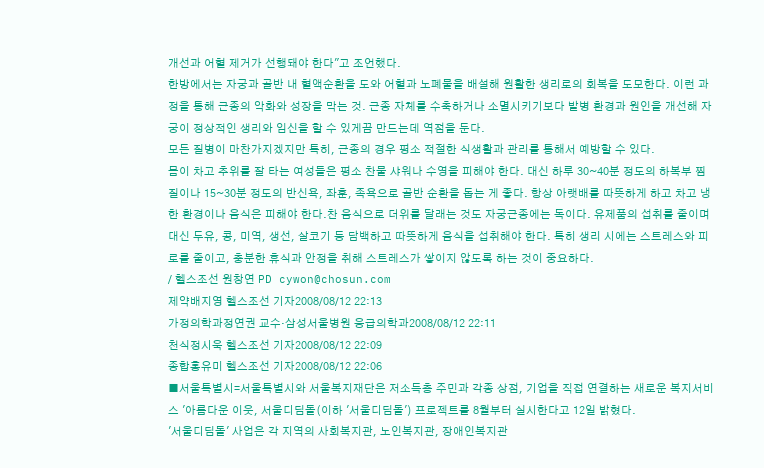개선과 어혈 제거가 선행돼야 한다"고 조언했다.
한방에서는 자궁과 골반 내 혈액순환을 도와 어혈과 노폐물을 배설해 원활한 생리로의 회복을 도모한다. 이런 과정을 통해 근종의 악화와 성장을 막는 것. 근종 자체를 수축하거나 소멸시키기보다 발병 환경과 원인을 개선해 자궁이 정상적인 생리와 임신을 할 수 있게끔 만드는데 역점을 둔다.
모든 질병이 마찬가지겠지만 특히, 근종의 경우 평소 적절한 식생활과 관리를 통해서 예방할 수 있다.
몸이 차고 추위를 잘 타는 여성들은 평소 찬물 샤워나 수영을 피해야 한다. 대신 하루 30~40분 정도의 하복부 찜질이나 15~30분 정도의 반신욕, 좌훈, 족욕으로 골반 순환을 돕는 게 좋다. 항상 아랫배를 따뜻하게 하고 차고 냉한 환경이나 음식은 피해야 한다.찬 음식으로 더위를 달래는 것도 자궁근종에는 독이다. 유제품의 섭취를 줄이며 대신 두유, 콩, 미역, 생선, 살코기 등 담백하고 따뜻하게 음식을 섭취해야 한다. 특히 생리 시에는 스트레스와 피로를 줄이고, 충분한 휴식과 안정을 취해 스트레스가 쌓이지 않도록 하는 것이 중요하다.
/ 헬스조선 원창연 PD cywon@chosun.com
제약배지영 헬스조선 기자2008/08/12 22:13
가정의학과정연권 교수·삼성서울병원 응급의학과2008/08/12 22:11
천식정시욱 헬스조선 기자2008/08/12 22:09
종합홍유미 헬스조선 기자2008/08/12 22:06
■서울특별시=서울특별시와 서울복지재단은 저소득층 주민과 각종 상점, 기업을 직접 연결하는 새로운 복지서비스 '아름다운 이웃, 서울디딤돌(이하 '서울디딤돌') 프로젝트를 8월부터 실시한다고 12일 밝혔다.
'서울디딤돌' 사업은 각 지역의 사회복지관, 노인복지관, 장애인복지관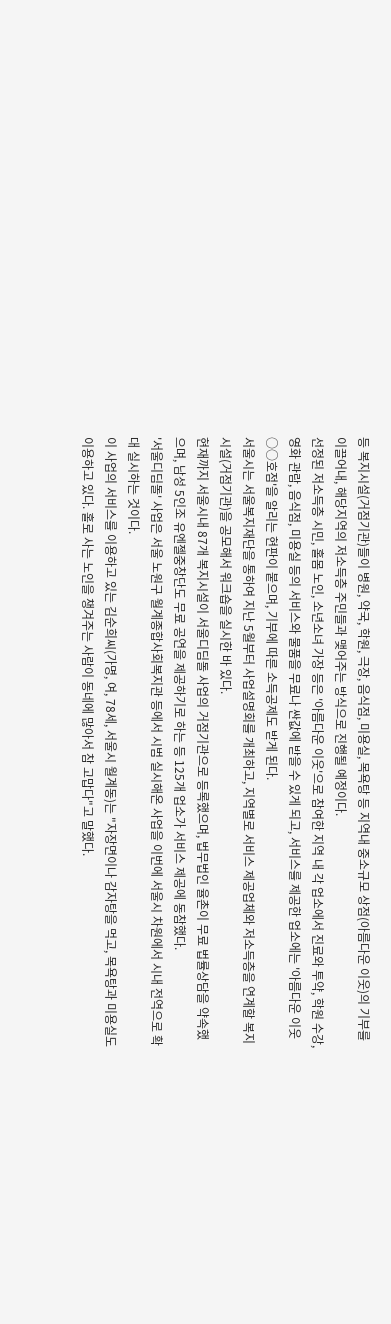등 복지시설(거점기관)들이 병원, 약국, 학원, 극장, 음식점, 미용실, 목욕탕 등 지역내 중소규모 상점(아름다운 이웃)의 기부를 이끌어내, 해당지역의 저소득층 주민들과 맺어주는 방식으로 진행될 예정이다.
선정된 저소득층 시민, 홀몸 노인, 소년소녀 가장 등은 '아름다운 이웃'으로 참여한 지역 내 각 업소에서 진료와 투약, 학원 수강, 영화 관람, 음식점, 미용실 등의 서비스와 물품을 무료나 싼값에 받을 수 있게 되고, 서비스를 제공한 업소에는 '아름다운 이웃 ○○호점'을 알리는 현판이 붙으며, 기부에 따른 소득공제도 받게 된다.
서울시는 서울복지재단을 통하여 지난 5월부터 사업설명회를 개최하고, 지역별로 서비스 제공업체와 저소득층을 연계할 복지시설(거점기관)을 공모해서 워크숍을 실시한 바 있다.
현재까지 서울시내 87개 복지시설이 서울디딤돌 사업의 거점기관으로 등록했으며, 법무법인 율촌이 무료 법률상담을 약속했으며, 남성 5인조 유엔젤중창단도 무료 공연을 제공하기로 하는 등 125개 업소가 서비스 제공에 동참했다.
'서울디딤돌' 사업은 서울 노원구 월계종합사회복지관 등에서 시범 실시해온 사업을 이번에 서울시 차원에서 시내 전역으로 확대 실시하는 것이다.
이 사업의 서비스를 이용하고 있는 김순희씨(가명, 여, 78세, 서울시 월계동)는 "자장면이나 감자탕을 먹고, 목욕탕과 미용실도 이용하고 있다. 홀로 사는 노인을 챙겨주는 사람이 동네에 많아서 참 고맙다"고 말했다.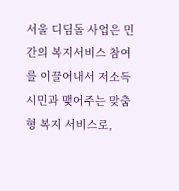서울 디딤돌 사업은 민간의 복지서비스 참여를 이끌어내서 저소득 시민과 맺어주는 맞춤형 복지 서비스로,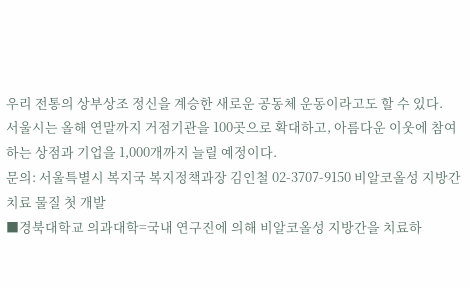우리 전통의 상부상조 정신을 계승한 새로운 공동체 운동이라고도 할 수 있다.
서울시는 올해 연말까지 거점기관을 100곳으로 확대하고, 아름다운 이웃에 참여하는 상점과 기업을 1,000개까지 늘릴 예정이다.
문의: 서울특별시 복지국 복지정책과장 김인철 02-3707-9150 비알코올성 지방간 치료 물질 첫 개발
■경북대학교 의과대학=국내 연구진에 의해 비알코올성 지방간을 치료하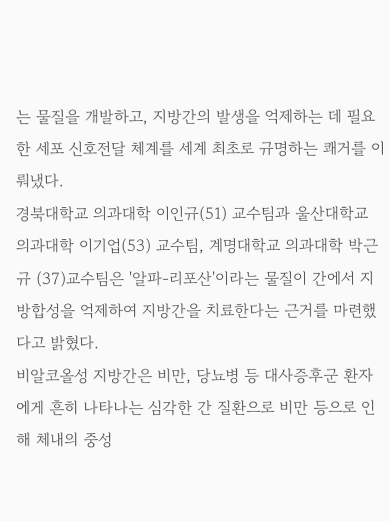는 물질을 개발하고, 지방간의 발생을 억제하는 데 필요한 세포 신호전달 체계를 세계 최초로 규명하는 쾌거를 이뤄냈다.
경북대학교 의과대학 이인규(51) 교수팀과 울산대학교 의과대학 이기업(53) 교수팀, 계명대학교 의과대학 박근규 (37)교수팀은 '알파-리포산'이라는 물질이 간에서 지방합성을 억제하여 지방간을 치료한다는 근거를 마련했다고 밝혔다.
비알코올성 지방간은 비만, 당뇨병 등 대사증후군 환자에게 흔히 나타나는 심각한 간 질환으로 비만 등으로 인해 체내의 중성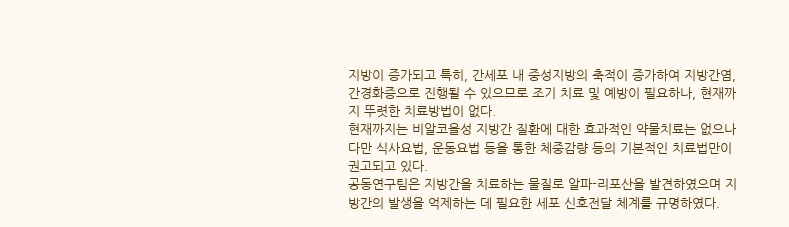지방이 증가되고 특히, 간세포 내 중성지방의 축적이 증가하여 지방간염, 간경화증으로 진행될 수 있으므로 조기 치료 및 예방이 필요하나, 현재까지 뚜렷한 치료방법이 없다.
현재까지는 비알코올성 지방간 질환에 대한 효과적인 약물치료는 없으나 다만 식사요법, 운동요법 등을 통한 체중감량 등의 기본적인 치료법만이 권고되고 있다.
공동연구팀은 지방간을 치료하는 물질로 알파-리포산을 발견하였으며 지방간의 발생을 억제하는 데 필요한 세포 신호전달 체계를 규명하였다.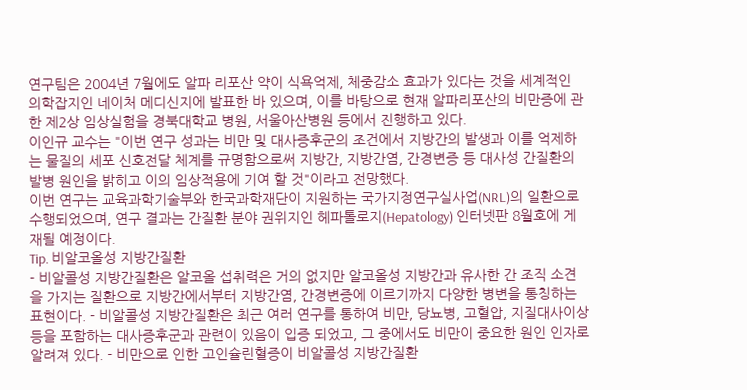연구팀은 2004년 7월에도 알파 리포산 약이 식욕억제, 체중감소 효과가 있다는 것을 세계적인 의학잡지인 네이처 메디신지에 발표한 바 있으며, 이를 바탕으로 현재 알파리포산의 비만증에 관한 제2상 임상실험을 경북대학교 병원, 서울아산병원 등에서 진행하고 있다.
이인규 교수는 "이번 연구 성과는 비만 및 대사증후군의 조건에서 지방간의 발생과 이를 억제하는 물질의 세포 신호전달 체계를 규명함으로써 지방간, 지방간염, 간경변증 등 대사성 간질환의 발병 원인을 밝히고 이의 임상적용에 기여 할 것"이라고 전망했다.
이번 연구는 교육과학기술부와 한국과학재단이 지원하는 국가지정연구실사업(NRL)의 일환으로 수행되었으며, 연구 결과는 간질환 분야 권위지인 헤파톨로지(Hepatology) 인터넷판 8월호에 게재될 예정이다.
Tip. 비알코올성 지방간질환
- 비알콜성 지방간질환은 알코올 섭취력은 거의 없지만 알코올성 지방간과 유사한 간 조직 소견을 가지는 질환으로 지방간에서부터 지방간염, 간경변증에 이르기까지 다양한 병변을 통칭하는 표현이다. - 비알콜성 지방간질환은 최근 여러 연구를 통하여 비만, 당뇨병, 고혈압, 지질대사이상 등을 포함하는 대사증후군과 관련이 있음이 입증 되었고, 그 중에서도 비만이 중요한 원인 인자로 알려져 있다. - 비만으로 인한 고인슐린혈증이 비알콜성 지방간질환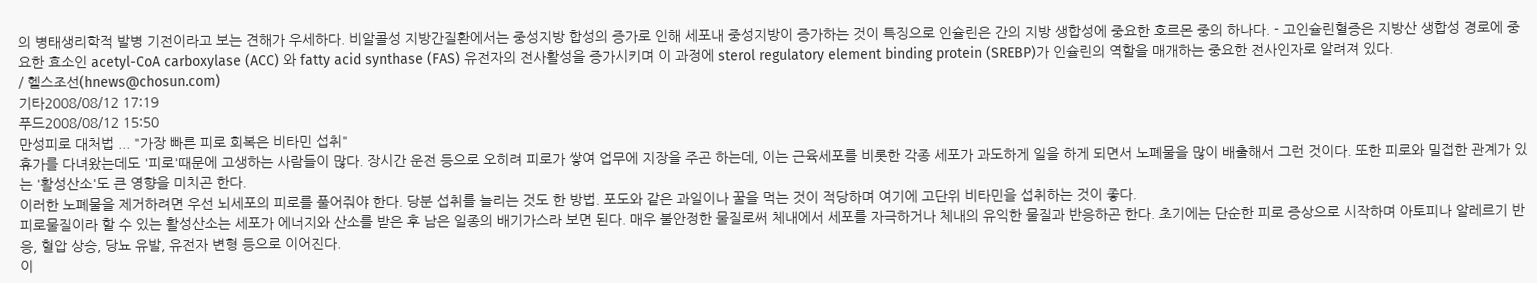의 병태생리학적 발병 기전이라고 보는 견해가 우세하다. 비알콜성 지방간질환에서는 중성지방 합성의 증가로 인해 세포내 중성지방이 증가하는 것이 특징으로 인슐린은 간의 지방 생합성에 중요한 호르몬 중의 하나다. - 고인슐린혈증은 지방산 생합성 경로에 중요한 효소인 acetyl-CoA carboxylase (ACC) 와 fatty acid synthase (FAS) 유전자의 전사활성을 증가시키며 이 과정에 sterol regulatory element binding protein (SREBP)가 인슐린의 역할을 매개하는 중요한 전사인자로 알려져 있다.
/ 헬스조선(hnews@chosun.com)
기타2008/08/12 17:19
푸드2008/08/12 15:50
만성피로 대처법 ... "가장 빠른 피로 회복은 비타민 섭취"
휴가를 다녀왔는데도 '피로'때문에 고생하는 사람들이 많다. 장시간 운전 등으로 오히려 피로가 쌓여 업무에 지장을 주곤 하는데, 이는 근육세포를 비롯한 각종 세포가 과도하게 일을 하게 되면서 노폐물을 많이 배출해서 그런 것이다. 또한 피로와 밀접한 관계가 있는 '활성산소'도 큰 영향을 미치곤 한다.
이러한 노폐물을 제거하려면 우선 뇌세포의 피로를 풀어줘야 한다. 당분 섭취를 늘리는 것도 한 방법. 포도와 같은 과일이나 꿀을 먹는 것이 적당하며 여기에 고단위 비타민을 섭취하는 것이 좋다.
피로물질이라 할 수 있는 활성산소는 세포가 에너지와 산소를 받은 후 남은 일종의 배기가스라 보면 된다. 매우 불안정한 물질로써 체내에서 세포를 자극하거나 체내의 유익한 물질과 반응하곤 한다. 초기에는 단순한 피로 증상으로 시작하며 아토피나 알레르기 반응, 혈압 상승, 당뇨 유발, 유전자 변형 등으로 이어진다.
이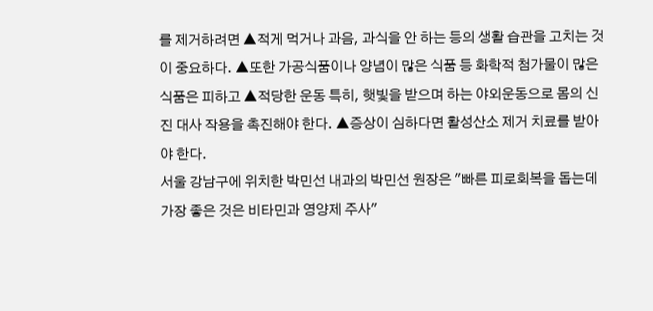를 제거하려면 ▲적게 먹거나 과음, 과식을 안 하는 등의 생활 습관을 고치는 것이 중요하다. ▲또한 가공식품이나 양념이 많은 식품 등 화학적 첨가물이 많은 식품은 피하고 ▲적당한 운동 특히, 햇빛을 받으며 하는 야외운동으로 몸의 신진 대사 작용을 촉진해야 한다. ▲증상이 심하다면 활성산소 제거 치료를 받아야 한다.
서울 강남구에 위치한 박민선 내과의 박민선 원장은 "빠른 피로회복을 돕는데 가장 좋은 것은 비타민과 영양제 주사"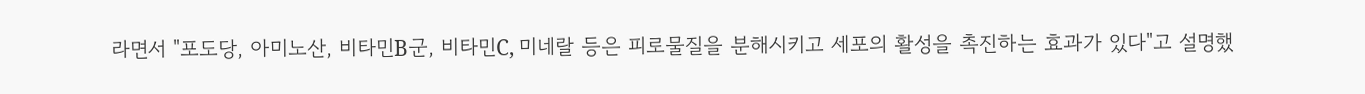라면서 "포도당, 아미노산, 비타민B군, 비타민C, 미네랄 등은 피로물질을 분해시키고 세포의 활성을 촉진하는 효과가 있다"고 설명했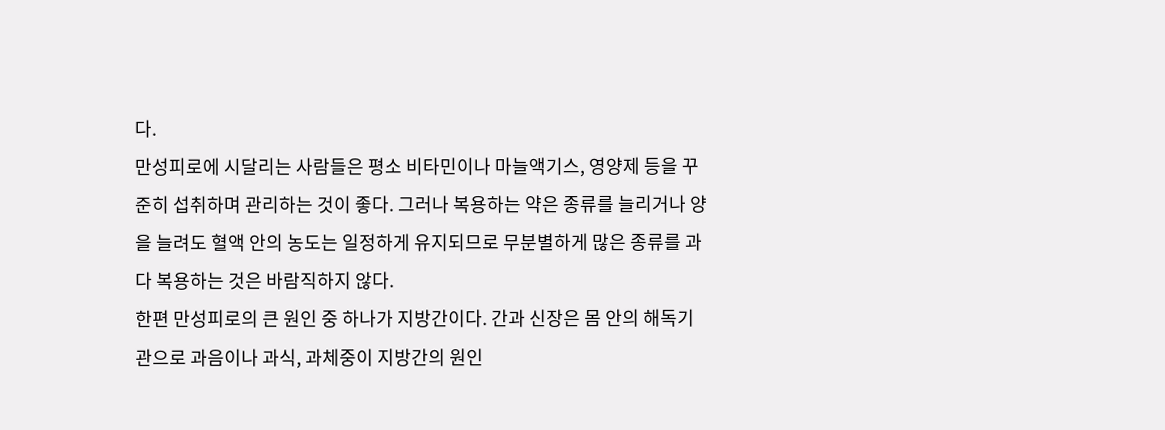다.
만성피로에 시달리는 사람들은 평소 비타민이나 마늘액기스, 영양제 등을 꾸준히 섭취하며 관리하는 것이 좋다. 그러나 복용하는 약은 종류를 늘리거나 양을 늘려도 혈액 안의 농도는 일정하게 유지되므로 무분별하게 많은 종류를 과다 복용하는 것은 바람직하지 않다.
한편 만성피로의 큰 원인 중 하나가 지방간이다. 간과 신장은 몸 안의 해독기관으로 과음이나 과식, 과체중이 지방간의 원인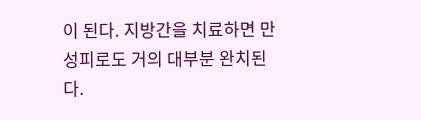이 된다. 지방간을 치료하면 만성피로도 거의 대부분 완치된다.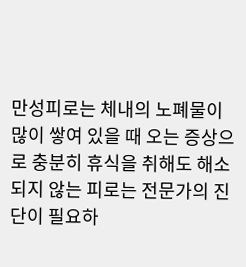만성피로는 체내의 노폐물이 많이 쌓여 있을 때 오는 증상으로 충분히 휴식을 취해도 해소되지 않는 피로는 전문가의 진단이 필요하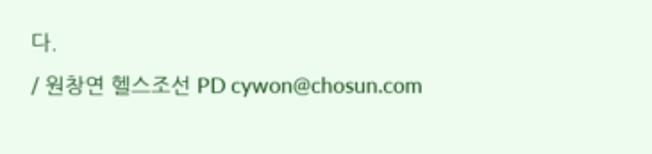다.
/ 원창연 헬스조선 PD cywon@chosun.com